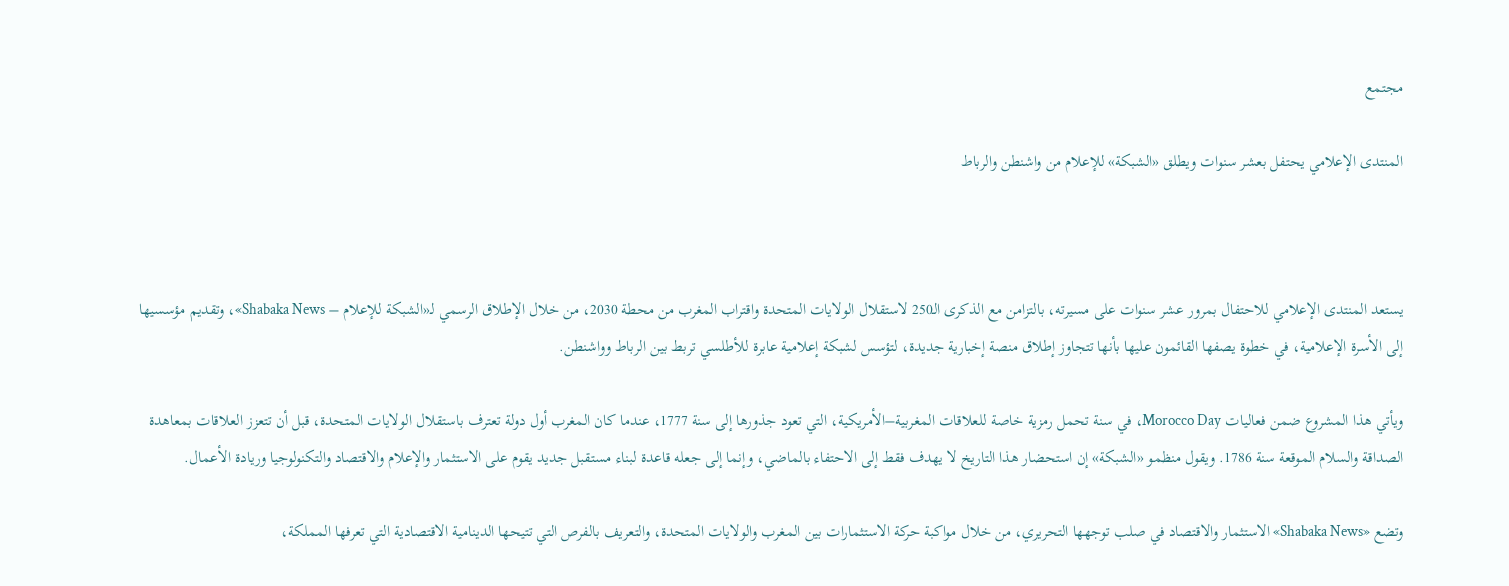مجتمع

المنتدى الإعلامي يحتفل بعشر سنوات ويطلق «الشبكة» للإعلام من واشنطن والرباط



يستعد المنتدى الإعلامي للاحتفال بمرور عشر سنوات على مسيرته، بالتزامن مع الذكرى الـ250 لاستقلال الولايات المتحدة واقتراب المغرب من محطة 2030، من خلال الإطلاق الرسمي لـ«الشبكة للإعلام – Shabaka News»، وتقديم مؤسسيها إلى الأسرة الإعلامية، في خطوة يصفها القائمون عليها بأنها تتجاوز إطلاق منصة إخبارية جديدة، لتؤسس لشبكة إعلامية عابرة للأطلسي تربط بين الرباط وواشنطن.

ويأتي هذا المشروع ضمن فعاليات Morocco Day، في سنة تحمل رمزية خاصة للعلاقات المغربية–الأمريكية، التي تعود جذورها إلى سنة 1777، عندما كان المغرب أول دولة تعترف باستقلال الولايات المتحدة، قبل أن تتعزز العلاقات بمعاهدة الصداقة والسلام الموقعة سنة 1786. ويقول منظمو «الشبكة» إن استحضار هذا التاريخ لا يهدف فقط إلى الاحتفاء بالماضي، وإنما إلى جعله قاعدة لبناء مستقبل جديد يقوم على الاستثمار والإعلام والاقتصاد والتكنولوجيا وريادة الأعمال.

وتضع «Shabaka News» الاستثمار والاقتصاد في صلب توجهها التحريري، من خلال مواكبة حركة الاستثمارات بين المغرب والولايات المتحدة، والتعريف بالفرص التي تتيحها الدينامية الاقتصادية التي تعرفها المملكة،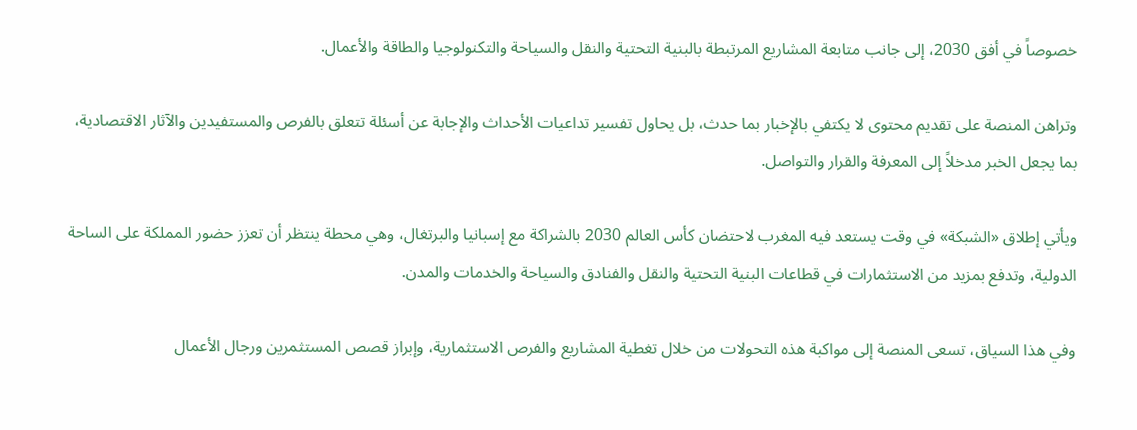خصوصاً في أفق 2030، إلى جانب متابعة المشاريع المرتبطة بالبنية التحتية والنقل والسياحة والتكنولوجيا والطاقة والأعمال.

وتراهن المنصة على تقديم محتوى لا يكتفي بالإخبار بما حدث، بل يحاول تفسير تداعيات الأحداث والإجابة عن أسئلة تتعلق بالفرص والمستفيدين والآثار الاقتصادية، بما يجعل الخبر مدخلاً إلى المعرفة والقرار والتواصل.

ويأتي إطلاق «الشبكة» في وقت يستعد فيه المغرب لاحتضان كأس العالم 2030 بالشراكة مع إسبانيا والبرتغال، وهي محطة ينتظر أن تعزز حضور المملكة على الساحة الدولية، وتدفع بمزيد من الاستثمارات في قطاعات البنية التحتية والنقل والفنادق والسياحة والخدمات والمدن.

وفي هذا السياق، تسعى المنصة إلى مواكبة هذه التحولات من خلال تغطية المشاريع والفرص الاستثمارية، وإبراز قصص المستثمرين ورجال الأعمال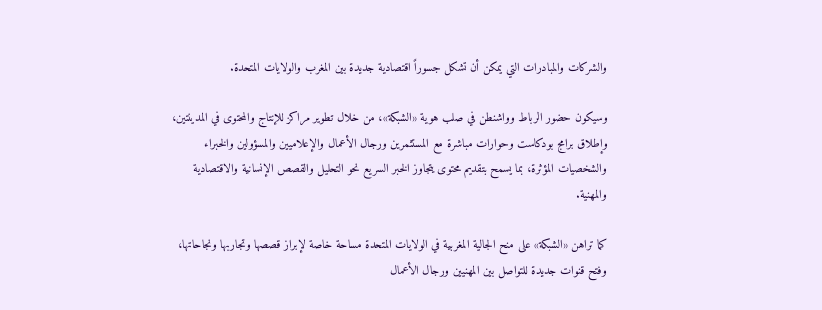والشركات والمبادرات التي يمكن أن تشكل جسوراً اقتصادية جديدة بين المغرب والولايات المتحدة.

وسيكون حضور الرباط وواشنطن في صلب هوية «الشبكة»، من خلال تطوير مراكز للإنتاج والمحتوى في المدينتين، وإطلاق برامج بودكاست وحوارات مباشرة مع المستثمرين ورجال الأعمال والإعلاميين والمسؤولين والخبراء والشخصيات المؤثرة، بما يسمح بتقديم محتوى يتجاوز الخبر السريع نحو التحليل والقصص الإنسانية والاقتصادية والمهنية.

كما تراهن «الشبكة» على منح الجالية المغربية في الولايات المتحدة مساحة خاصة لإبراز قصصها وتجاربها ونجاحاتها، وفتح قنوات جديدة للتواصل بين المهنيين ورجال الأعمال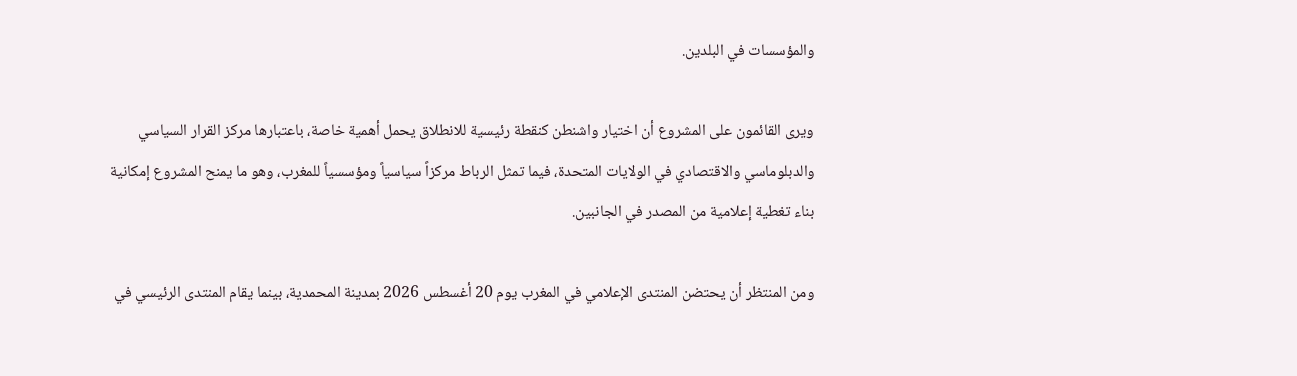والمؤسسات في البلدين.

ويرى القائمون على المشروع أن اختيار واشنطن كنقطة رئيسية للانطلاق يحمل أهمية خاصة، باعتبارها مركز القرار السياسي والدبلوماسي والاقتصادي في الولايات المتحدة، فيما تمثل الرباط مركزاً سياسياً ومؤسسياً للمغرب، وهو ما يمنح المشروع إمكانية بناء تغطية إعلامية من المصدر في الجانبين.

ومن المنتظر أن يحتضن المنتدى الإعلامي في المغرب يوم 20 أغسطس 2026 بمدينة المحمدية، بينما يقام المنتدى الرئيسي في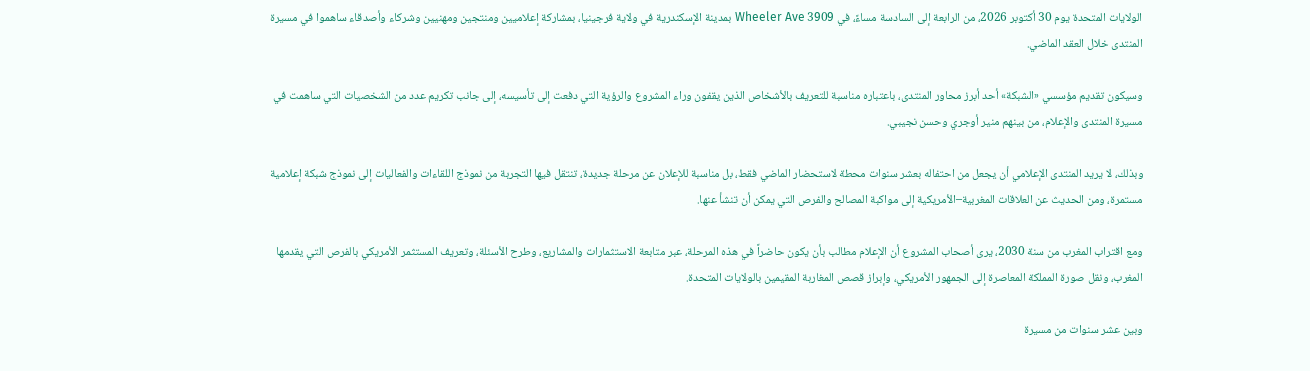الولايات المتحدة يوم 30 أكتوبر 2026، من الرابعة إلى السادسة مساءً، في 3909 Wheeler Ave بمدينة الإسكندرية في ولاية فرجينيا، بمشاركة إعلاميين ومنتجين ومهنيين وشركاء وأصدقاء ساهموا في مسيرة المنتدى خلال العقد الماضي.

وسيكون تقديم مؤسسي «الشبكة» أحد أبرز محاور المنتدى، باعتباره مناسبة للتعريف بالأشخاص الذين يقفون وراء المشروع والرؤية التي دفعت إلى تأسيسه، إلى جانب تكريم عدد من الشخصيات التي ساهمت في مسيرة المنتدى والإعلام، من بينهم منير أوجري وحسن نجيبي.

وبذلك، لا يريد المنتدى الإعلامي أن يجعل من احتفاله بعشر سنوات محطة لاستحضار الماضي فقط، بل مناسبة للإعلان عن مرحلة جديدة، تنتقل فيها التجربة من نموذج اللقاءات والفعاليات إلى نموذج شبكة إعلامية مستمرة، ومن الحديث عن العلاقات المغربية–الأمريكية إلى مواكبة المصالح والفرص التي يمكن أن تنشأ عنها.

ومع اقتراب المغرب من سنة 2030، يرى أصحاب المشروع أن الإعلام مطالب بأن يكون حاضراً في هذه المرحلة، عبر متابعة الاستثمارات والمشاريع، وطرح الأسئلة، وتعريف المستثمر الأمريكي بالفرص التي يقدمها المغرب، ونقل صورة المملكة المعاصرة إلى الجمهور الأمريكي، وإبراز قصص المغاربة المقيمين بالولايات المتحدة.

وبين عشر سنوات من مسيرة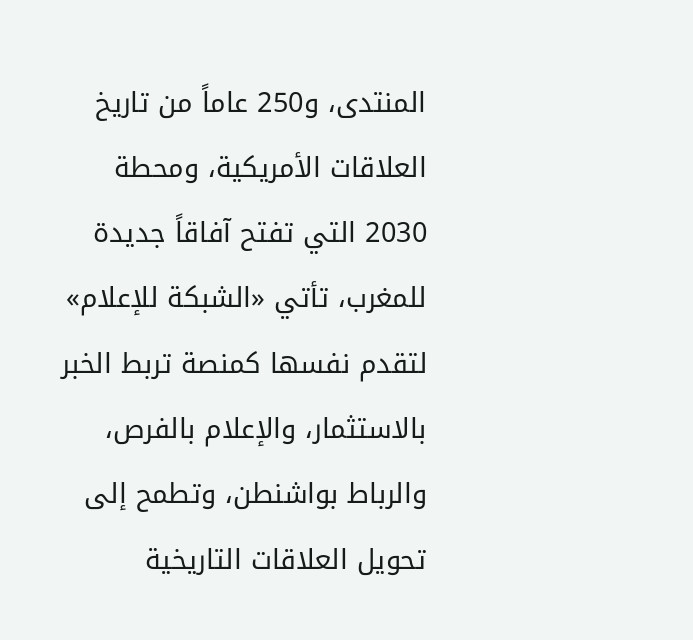المنتدى، و250 عاماً من تاريخ العلاقات الأمريكية، ومحطة 2030 التي تفتح آفاقاً جديدة للمغرب، تأتي «الشبكة للإعلام» لتقدم نفسها كمنصة تربط الخبر بالاستثمار، والإعلام بالفرص، والرباط بواشنطن، وتطمح إلى تحويل العلاقات التاريخية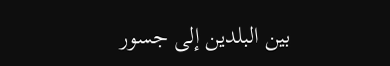بين البلدين إلى جسور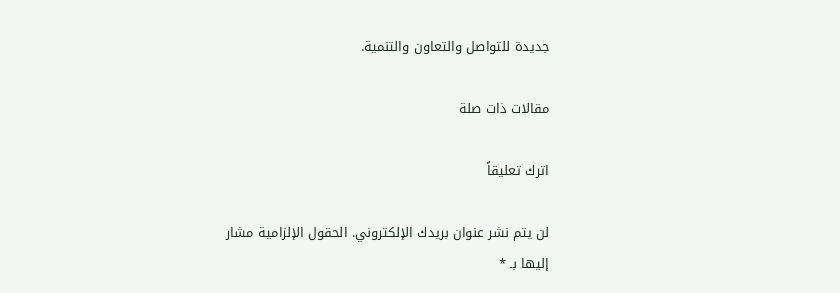جديدة للتواصل والتعاون والتنمية.

مقالات ذات صلة

اترك تعليقاً

لن يتم نشر عنوان بريدك الإلكتروني. الحقول الإلزامية مشار إليها بـ *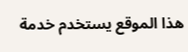هذا الموقع يستخدم خدمة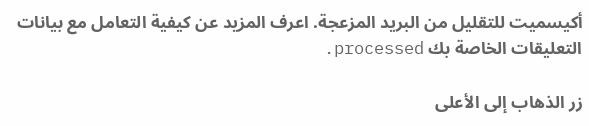أكيسميت للتقليل من البريد المزعجة. اعرف المزيد عن كيفية التعامل مع بيانات التعليقات الخاصة بك processed.

زر الذهاب إلى الأعلى